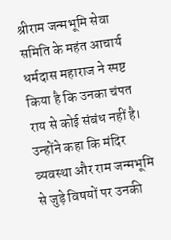श्रीराम जन्मभूमि सेवा समिति के महंत आचार्य धर्मदास महाराज ने स्पष्ट किया है कि उनका चंपत राय से कोई संबंध नहीं है। उन्होंने कहा कि मंदिर व्यवस्था और राम जन्मभूमि से जुड़े विषयों पर उनकी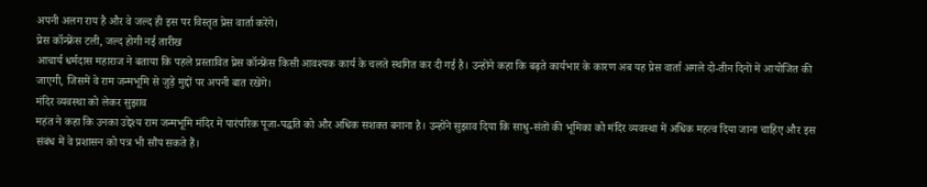अपनी अलग राय है और वे जल्द ही इस पर विस्तृत प्रेस वार्ता करेंगे।
प्रेस कॉन्फ्रेंस टली, जल्द होगी नई तारीख
आचार्य धर्मदास महाराज ने बताया कि पहले प्रस्तावित प्रेस कॉन्फ्रेंस किसी आवश्यक कार्य के चलते स्थगित कर दी गई है। उन्होंने कहा कि बढ़ते कार्यभार के कारण अब यह प्रेस वार्ता अगले दो-तीन दिनों में आयोजित की जाएगी, जिसमें वे राम जन्मभूमि से जुड़े मुद्दों पर अपनी बात रखेंगे।
मंदिर व्यवस्था को लेकर सुझाव
महंत ने कहा कि उनका उद्देश्य राम जन्मभूमि मंदिर में पारंपरिक पूजा-पद्धति को और अधिक सशक्त बनाना है। उन्होंने सुझाव दिया कि साधु-संतों की भूमिका को मंदिर व्यवस्था में अधिक महत्व दिया जाना चाहिए और इस संबंध में वे प्रशासन को पत्र भी सौंप सकते हैं।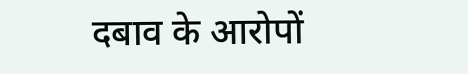दबाव के आरोपों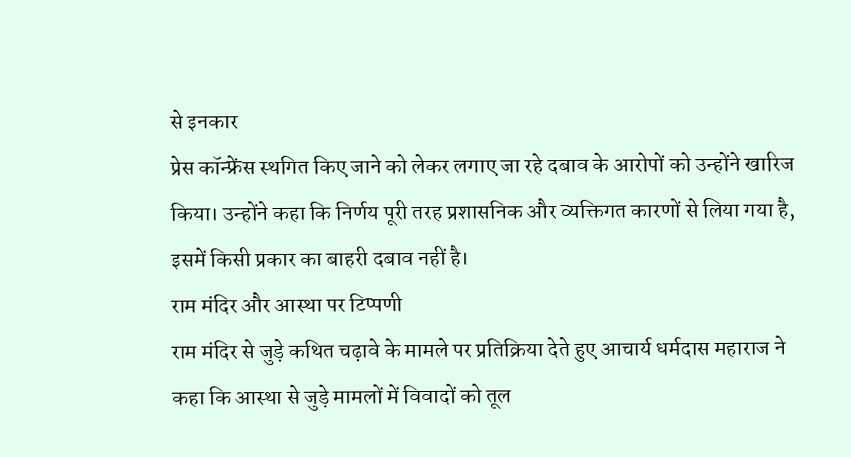से इनकार
प्रेस कॉन्फ्रेंस स्थगित किए जाने को लेकर लगाए जा रहे दबाव के आरोपों को उन्होंने खारिज किया। उन्होंने कहा कि निर्णय पूरी तरह प्रशासनिक और व्यक्तिगत कारणों से लिया गया है, इसमें किसी प्रकार का बाहरी दबाव नहीं है।
राम मंदिर और आस्था पर टिप्पणी
राम मंदिर से जुड़े कथित चढ़ावे के मामले पर प्रतिक्रिया देते हुए आचार्य धर्मदास महाराज ने कहा कि आस्था से जुड़े मामलों में विवादों को तूल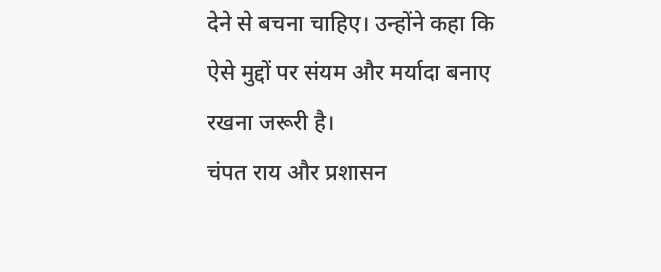देने से बचना चाहिए। उन्होंने कहा कि ऐसे मुद्दों पर संयम और मर्यादा बनाए रखना जरूरी है।
चंपत राय और प्रशासन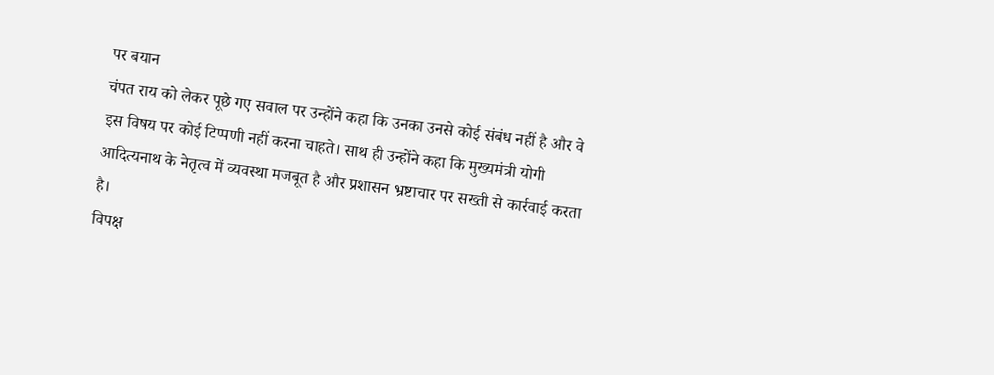पर बयान
चंपत राय को लेकर पूछे गए सवाल पर उन्होंने कहा कि उनका उनसे कोई संबंध नहीं है और वे इस विषय पर कोई टिप्पणी नहीं करना चाहते। साथ ही उन्होंने कहा कि मुख्यमंत्री योगी आदित्यनाथ के नेतृत्व में व्यवस्था मजबूत है और प्रशासन भ्रष्टाचार पर सख्ती से कार्रवाई करता है।
विपक्ष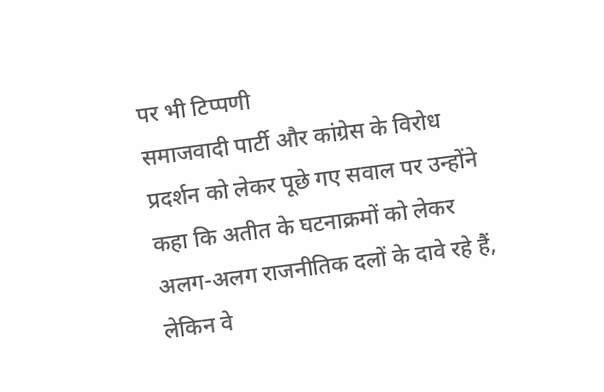पर भी टिप्पणी
समाजवादी पार्टी और कांग्रेस के विरोध प्रदर्शन को लेकर पूछे गए सवाल पर उन्होंने कहा कि अतीत के घटनाक्रमों को लेकर अलग-अलग राजनीतिक दलों के दावे रहे हैं, लेकिन वे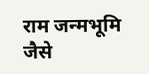राम जन्मभूमि जैसे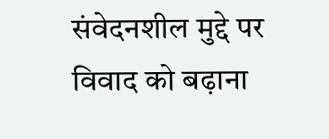संवेदनशील मुद्दे पर विवाद को बढ़ाना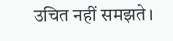उचित नहीं समझते।